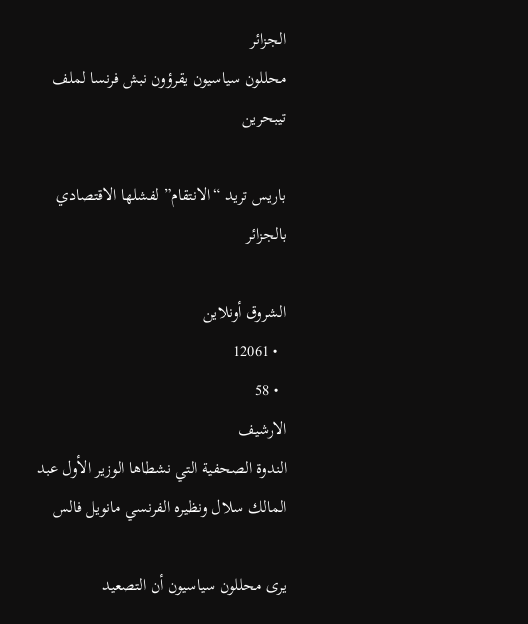الجزائر
محللون سياسيون يقرؤون نبش فرنسا لملف تيبحرين

باريس تريد “الانتقام” لفشلها الاقتصادي بالجزائر

الشروق أونلاين
  • 12061
  • 58
الارشيف
الندوة الصحفية التي نشطاها الوزير الأول عبد المالك سلال ونظيره الفرنسي مانويل فالس

يرى محللون سياسيون أن التصعيد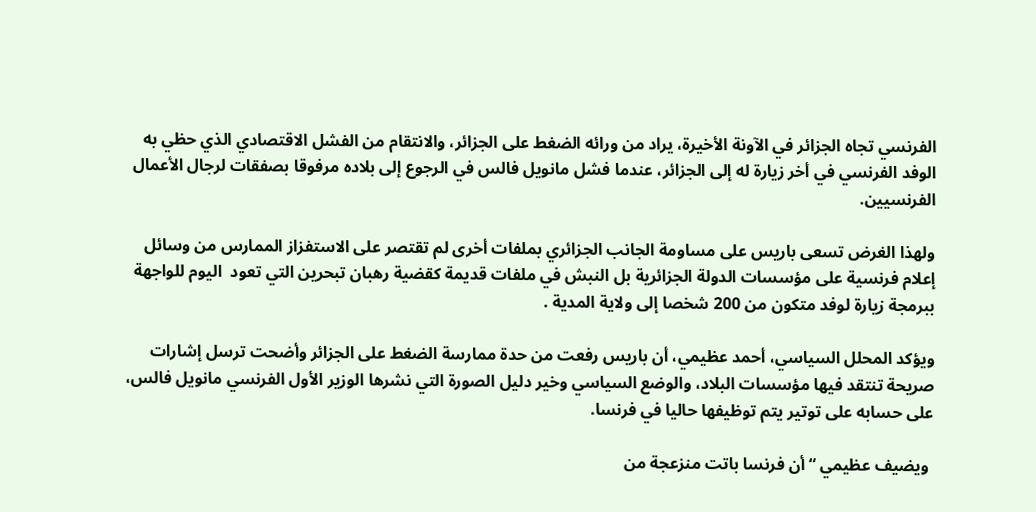الفرنسي تجاه الجزائر في الآونة الأخيرة، يراد من ورائه الضغط على الجزائر، والانتقام من الفشل الاقتصادي الذي حظي به الوفد الفرنسي في أخر زيارة له إلى الجزائر، عندما فشل مانويل فالس في الرجوع إلى بلاده مرفوقا بصفقات لرجال الأعمال الفرنسيين.

ولهذا الغرض تسعى باريس على مساومة الجانب الجزائري بملفات أخرى لم تقتصر على الاستفزاز الممارس من وسائل إعلام فرنسية على مؤسسات الدولة الجزائرية بل النبش في ملفات قديمة كقضية رهبان تبحرين التي تعود  اليوم للواجهة ببرمجة زيارة لوفد متكون من 200 شخصا إلى ولاية المدية .

ويؤكد المحلل السياسي، أحمد عظيمي، أن باريس رفعت من حدة ممارسة الضغط على الجزائر وأضحت ترسل إشارات صريحة تنتقد فيها مؤسسات البلاد، والوضع السياسي وخير دليل الصورة التي نشرها الوزير الأول الفرنسي مانويل فالس، على حسابه على توتير يتم توظيفها حاليا في فرنسا.

 ويضيف عظيمي “أن فرنسا باتت منزعجة من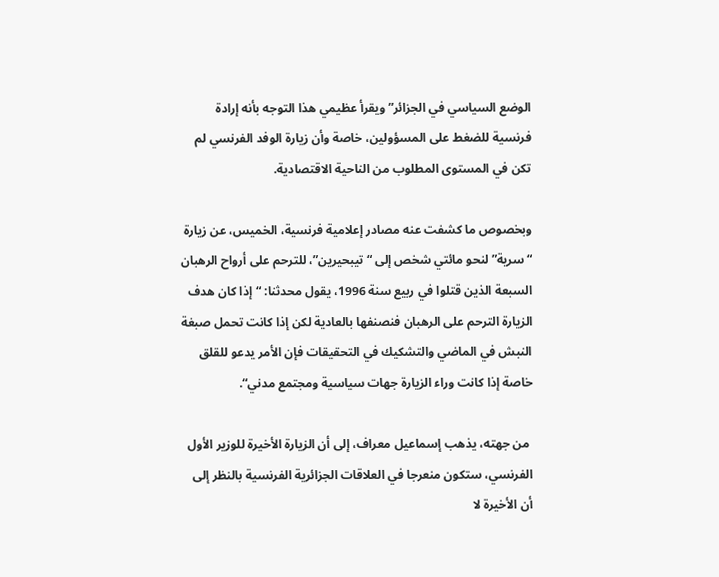الوضع السياسي في الجزائر” ويقرأ عظيمي هذا التوجه بأنه إرادة فرنسية للضغط على المسؤولين، خاصة وأن زيارة الوفد الفرنسي لم تكن في المستوى المطلوب من الناحية الاقتصادية.

وبخصوص ما كشفت عنه مصادر إعلامية فرنسية، الخميس، عن زيارة “سرية” لنحو مائتي شخص إلى “تيبحيرين”، للترحم على أرواح الرهبان السبعة الذين قتلوا في ربيع سنة 1996، يقول محدثنا: “إذا كان هدف الزيارة الترحم على الرهبان فنصنفها بالعادية لكن إذا كانت تحمل صبغة النبش في الماضي والتشكيك في التحقيقات فإن الأمر يدعو للقلق خاصة إذا كانت وراء الزيارة جهات سياسية ومجتمع مدني“.

 من جهته، يذهب إسماعيل معراف، إلى أن الزيارة الأخيرة للوزير الأول الفرنسي، ستكون منعرجا في العلاقات الجزائرية الفرنسية بالنظر إلى أن الأخيرة لا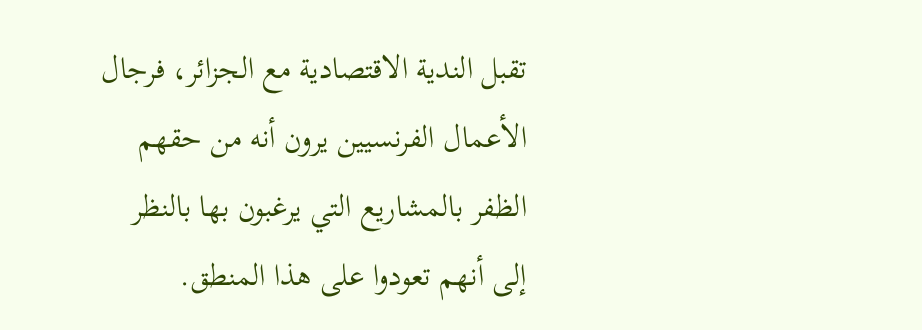تقبل الندية الاقتصادية مع الجزائر، فرجال الأعمال الفرنسيين يرون أنه من حقهم الظفر بالمشاريع التي يرغبون بها بالنظر إلى أنهم تعودوا على هذا المنطق.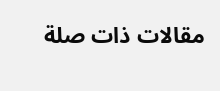مقالات ذات صلة